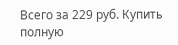Всего за 229 руб. Купить полную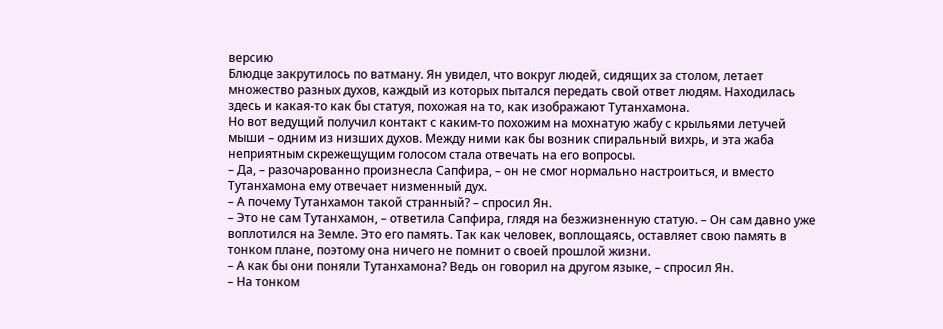версию
Блюдце закрутилось по ватману. Ян увидел, что вокруг людей, сидящих за столом, летает множество разных духов, каждый из которых пытался передать свой ответ людям. Находилась здесь и какая-то как бы статуя, похожая на то, как изображают Тутанхамона.
Но вот ведущий получил контакт с каким-то похожим на мохнатую жабу с крыльями летучей мыши – одним из низших духов. Между ними как бы возник спиральный вихрь, и эта жаба неприятным скрежещущим голосом стала отвечать на его вопросы.
– Да, – разочарованно произнесла Сапфира, – он не смог нормально настроиться, и вместо Тутанхамона ему отвечает низменный дух.
– А почему Тутанхамон такой странный? – спросил Ян.
– Это не сам Тутанхамон, – ответила Сапфира, глядя на безжизненную статую. – Он сам давно уже воплотился на Земле. Это его память. Так как человек, воплощаясь, оставляет свою память в тонком плане, поэтому она ничего не помнит о своей прошлой жизни.
– А как бы они поняли Тутанхамона? Ведь он говорил на другом языке, – спросил Ян.
– На тонком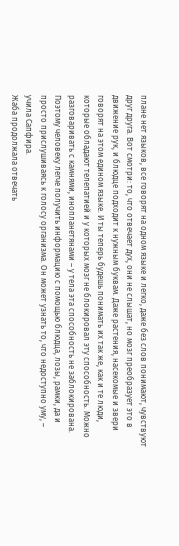плане нет языков, все говорят на одном языке и легко, даже без слов понимают, чувствуют друг друга. Вот смотри: то, что отвечает дух, они не слышат, но мозг преобразует это в движение рук, и блюдце подходит к нужным буквам. Даже растения, насекомые и звери говорят на этом едином языке. И ты теперь будешь понимать их так же, как и те люди, которые обладают телепатией и у которых мозг не блокировал эту способность. Можно разговаривать с камнями, инопланетянами – у тела эта способность не заблокирована. Поэтому человеку легче получить информацию с помощью блюдца, лозы, рамки, да и просто прислушиваясь к голосу организма. Он может узнать то, что недоступно уму, – учила Сапфира.
Жаба продолжала отвечать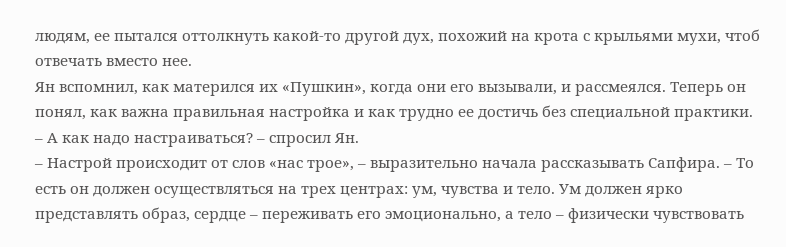людям, ее пытался оттолкнуть какой-то другой дух, похожий на крота с крыльями мухи, чтоб отвечать вместо нее.
Ян вспомнил, как матерился их «Пушкин», когда они его вызывали, и рассмеялся. Теперь он понял, как важна правильная настройка и как трудно ее достичь без специальной практики.
– А как надо настраиваться? – спросил Ян.
– Настрой происходит от слов «нас трое», – выразительно начала рассказывать Сапфира. – То есть он должен осуществляться на трех центрах: ум, чувства и тело. Ум должен ярко представлять образ, сердце – переживать его эмоционально, а тело – физически чувствовать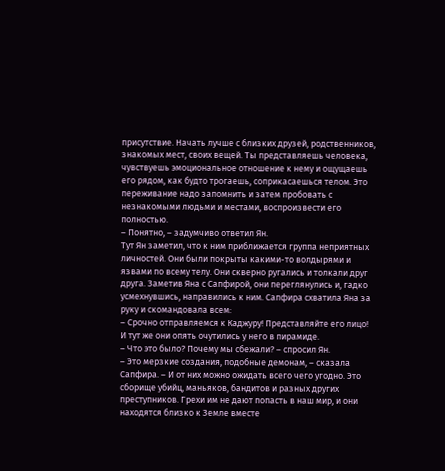присутствие. Начать лучше с близких друзей, родственников, знакомых мест, своих вещей. Ты представляешь человека, чувствуешь эмоциональное отношение к нему и ощущаешь его рядом, как будто трогаешь, соприкасаешься телом. Это переживание надо запомнить и затем пробовать с незнакомыми людьми и местами, воспроизвести его полностью.
– Понятно, – задумчиво ответил Ян.
Тут Ян заметил, что к ним приближается группа неприятных личностей. Они были покрыты какими-то волдырями и язвами по всему телу. Они скверно ругались и толкали друг друга. Заметив Яна с Сапфирой, они переглянулись и, гадко усмехнувшись, направились к ним. Сапфира схватила Яна за руку и скомандовала всем:
– Срочно отправляемся к Каджуру! Представляйте его лицо!
И тут же они опять очутились у него в пирамиде.
– Что это было? Почему мы сбежали? – спросил Ян.
– Это мерзкие создания, подобные демонам, – сказала Сапфира. – И от них можно ожидать всего чего угодно. Это сборище убийц, маньяков, бандитов и разных других преступников. Грехи им не дают попасть в наш мир, и они находятся близко к Земле вместе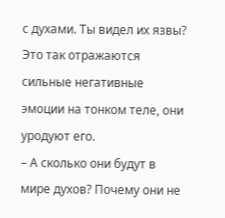с духами. Ты видел их язвы? Это так отражаются сильные негативные эмоции на тонком теле, они уродуют его.
– А сколько они будут в мире духов? Почему они не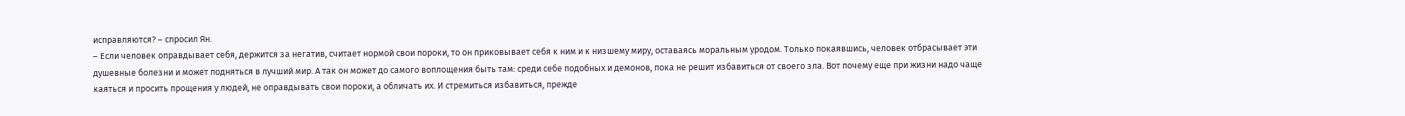исправляются? – спросил Ян.
– Если человек оправдывает себя, держится за негатив, считает нормой свои пороки, то он приковывает себя к ним и к низшему миру, оставаясь моральным уродом. Только покаявшись, человек отбрасывает эти душевные болезни и может подняться в лучший мир. А так он может до самого воплощения быть там: среди себе подобных и демонов, пока не решит избавиться от своего зла. Вот почему еще при жизни надо чаще каяться и просить прощения у людей, не оправдывать свои пороки, а обличать их. И стремиться избавиться, прежде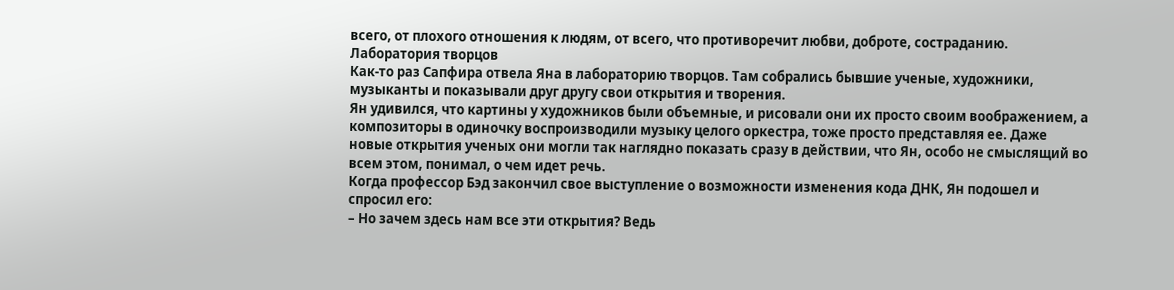всего, от плохого отношения к людям, от всего, что противоречит любви, доброте, состраданию.
Лаборатория творцов
Как-то раз Сапфира отвела Яна в лабораторию творцов. Там собрались бывшие ученые, художники, музыканты и показывали друг другу свои открытия и творения.
Ян удивился, что картины у художников были объемные, и рисовали они их просто своим воображением, а композиторы в одиночку воспроизводили музыку целого оркестра, тоже просто представляя ее. Даже новые открытия ученых они могли так наглядно показать сразу в действии, что Ян, особо не смыслящий во всем этом, понимал, о чем идет речь.
Когда профессор Бэд закончил свое выступление о возможности изменения кода ДНК, Ян подошел и спросил его:
– Но зачем здесь нам все эти открытия? Ведь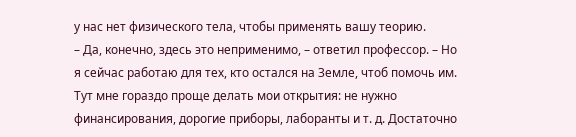у нас нет физического тела, чтобы применять вашу теорию.
– Да, конечно, здесь это неприменимо, – ответил профессор. – Но я сейчас работаю для тех, кто остался на Земле, чтоб помочь им. Тут мне гораздо проще делать мои открытия: не нужно финансирования, дорогие приборы, лаборанты и т. д. Достаточно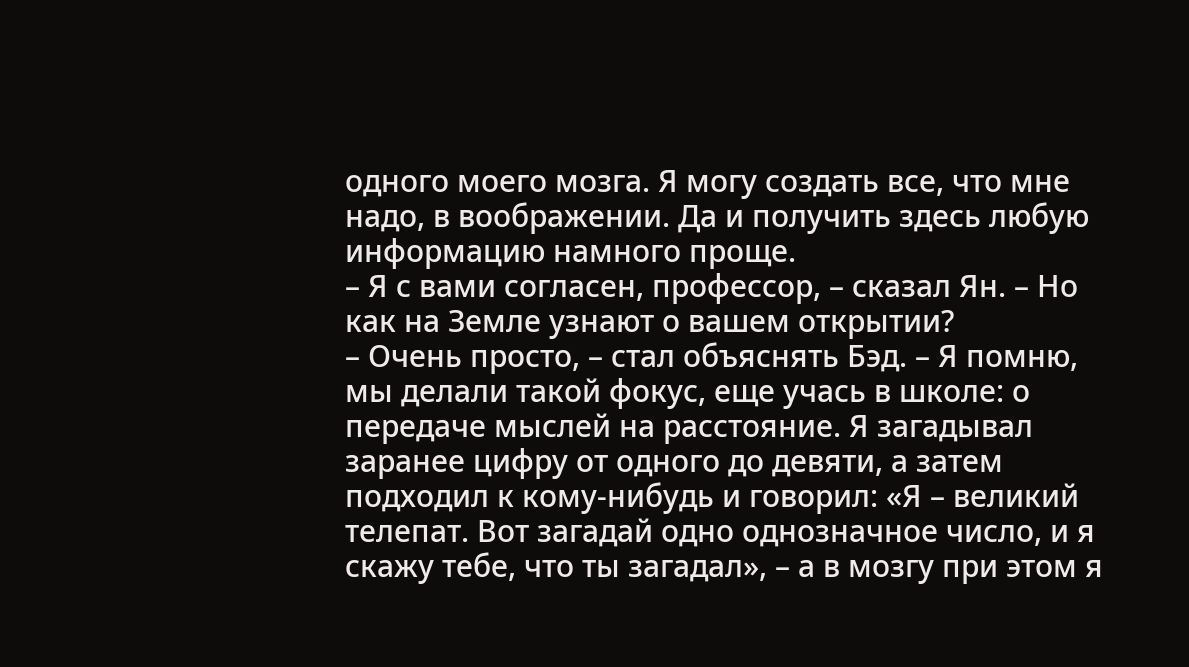одного моего мозга. Я могу создать все, что мне надо, в воображении. Да и получить здесь любую информацию намного проще.
– Я с вами согласен, профессор, – сказал Ян. – Но как на Земле узнают о вашем открытии?
– Очень просто, – стал объяснять Бэд. – Я помню, мы делали такой фокус, еще учась в школе: о передаче мыслей на расстояние. Я загадывал заранее цифру от одного до девяти, а затем подходил к кому-нибудь и говорил: «Я – великий телепат. Вот загадай одно однозначное число, и я скажу тебе, что ты загадал», – а в мозгу при этом я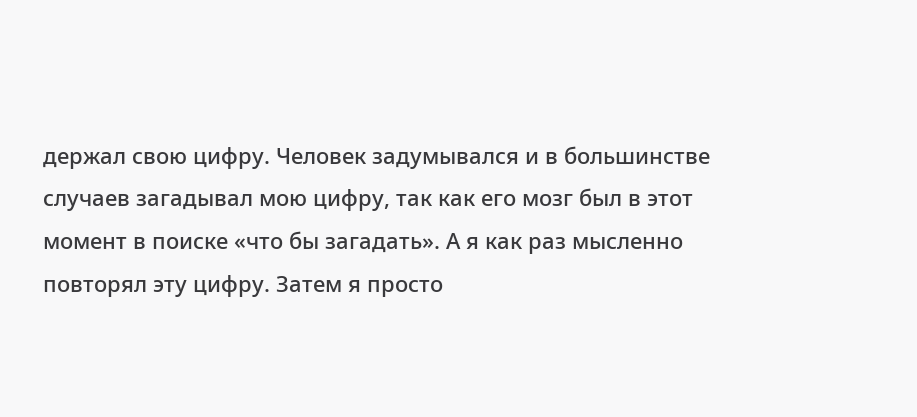держал свою цифру. Человек задумывался и в большинстве случаев загадывал мою цифру, так как его мозг был в этот момент в поиске «что бы загадать». А я как раз мысленно повторял эту цифру. Затем я просто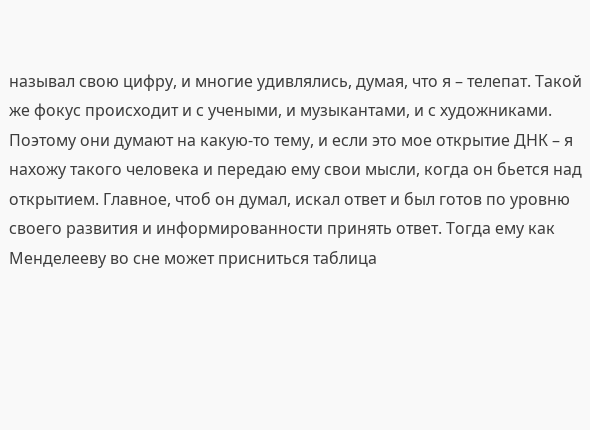называл свою цифру, и многие удивлялись, думая, что я – телепат. Такой же фокус происходит и с учеными, и музыкантами, и с художниками. Поэтому они думают на какую-то тему, и если это мое открытие ДНК – я нахожу такого человека и передаю ему свои мысли, когда он бьется над открытием. Главное, чтоб он думал, искал ответ и был готов по уровню своего развития и информированности принять ответ. Тогда ему как Менделееву во сне может присниться таблица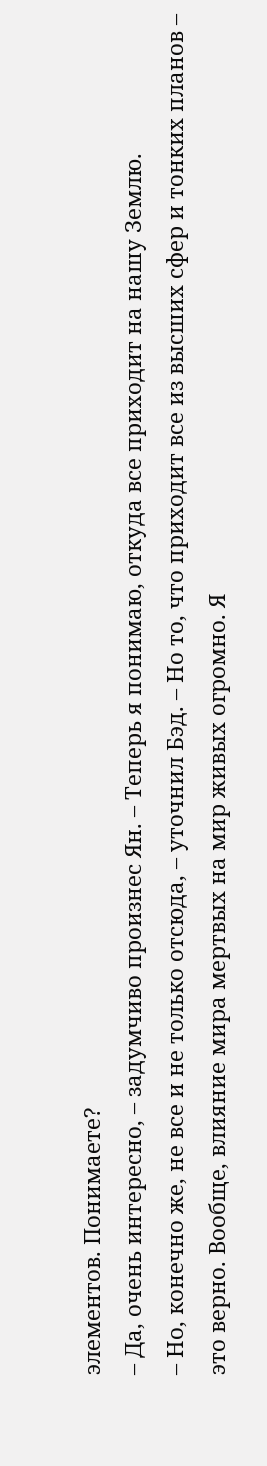элементов. Понимаете?
– Да, очень интересно, – задумчиво произнес Ян. – Теперь я понимаю, откуда все приходит на нашу Землю.
– Но, конечно же, не все и не только отсюда, – уточнил Бэд. – Но то, что приходит все из высших сфер и тонких планов – это верно. Вообще, влияние мира мертвых на мир живых огромно. Я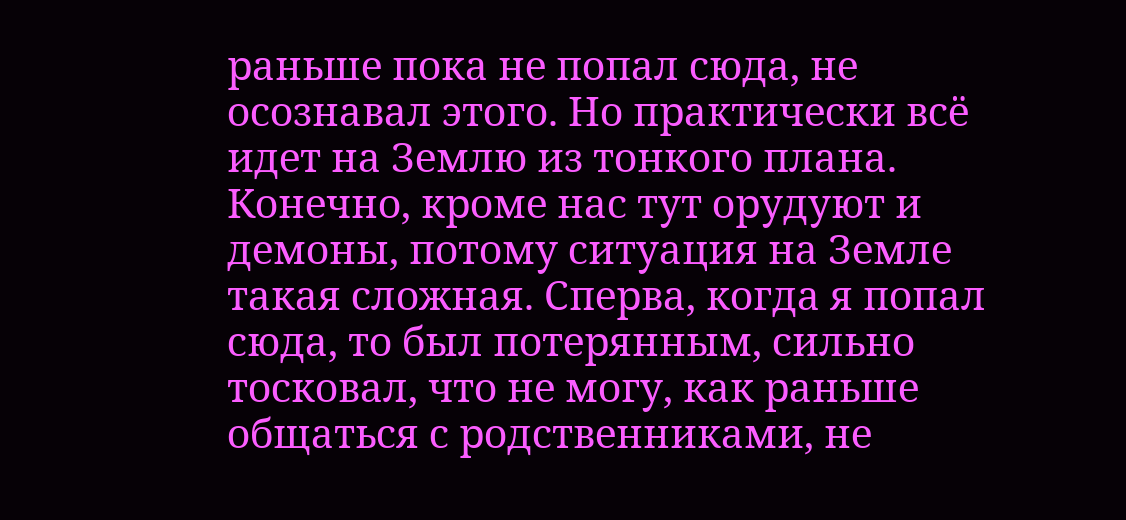раньше пока не попал сюда, не осознавал этого. Но практически всё идет на Землю из тонкого плана. Конечно, кроме нас тут орудуют и демоны, потому ситуация на Земле такая сложная. Сперва, когда я попал сюда, то был потерянным, сильно тосковал, что не могу, как раньше общаться с родственниками, не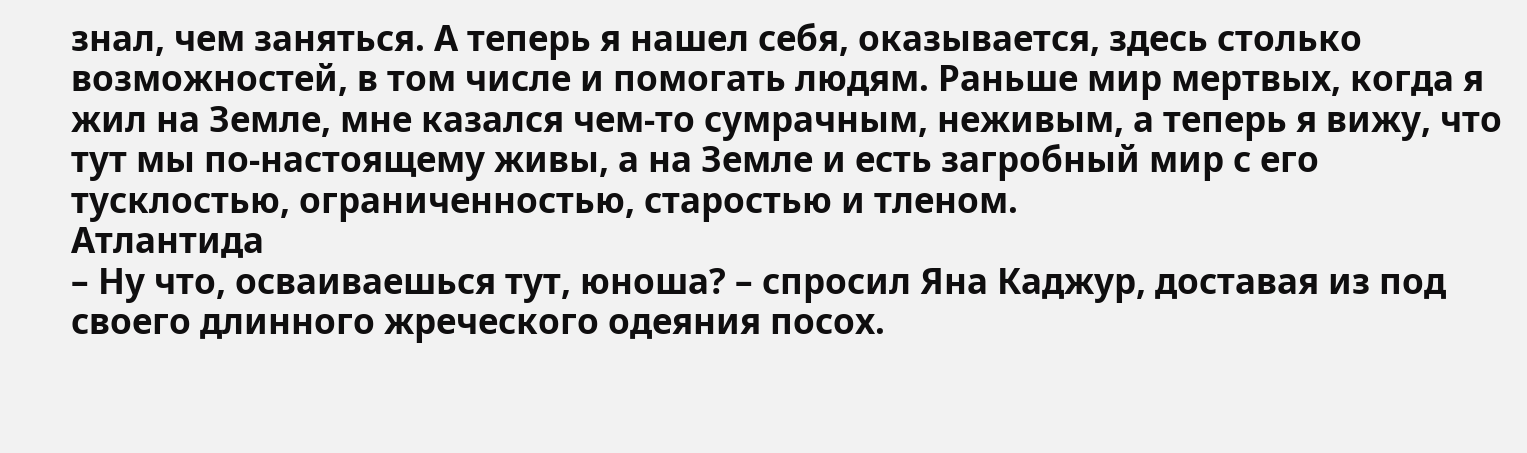знал, чем заняться. А теперь я нашел себя, оказывается, здесь столько возможностей, в том числе и помогать людям. Раньше мир мертвых, когда я жил на Земле, мне казался чем-то сумрачным, неживым, а теперь я вижу, что тут мы по-настоящему живы, а на Земле и есть загробный мир с его тусклостью, ограниченностью, старостью и тленом.
Атлантида
– Ну что, осваиваешься тут, юноша? – спросил Яна Каджур, доставая из под своего длинного жреческого одеяния посох.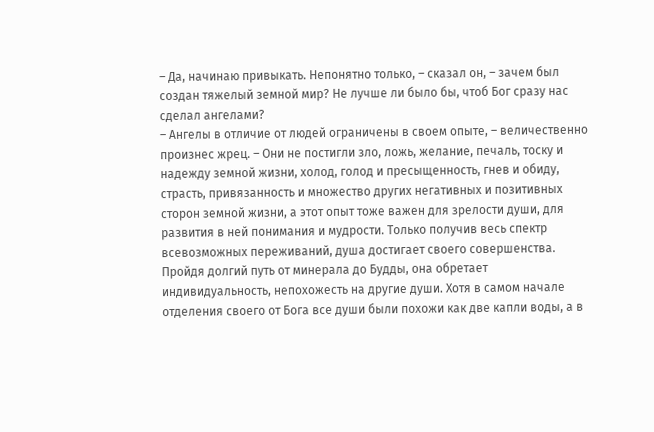– Да, начинаю привыкать. Непонятно только, – сказал он, – зачем был создан тяжелый земной мир? Не лучше ли было бы, чтоб Бог сразу нас сделал ангелами?
– Ангелы в отличие от людей ограничены в своем опыте, – величественно произнес жрец. – Они не постигли зло, ложь, желание, печаль, тоску и надежду земной жизни, холод, голод и пресыщенность, гнев и обиду, страсть, привязанность и множество других негативных и позитивных сторон земной жизни, а этот опыт тоже важен для зрелости души, для развития в ней понимания и мудрости. Только получив весь спектр всевозможных переживаний, душа достигает своего совершенства. Пройдя долгий путь от минерала до Будды, она обретает индивидуальность, непохожесть на другие души. Хотя в самом начале отделения своего от Бога все души были похожи как две капли воды, а в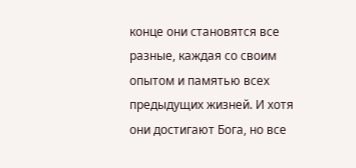конце они становятся все разные, каждая со своим опытом и памятью всех предыдущих жизней. И хотя они достигают Бога, но все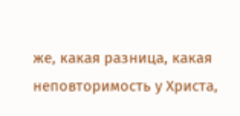же, какая разница, какая неповторимость у Христа,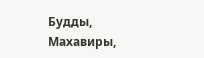Будды, Махавиры,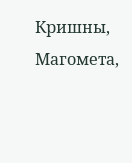Кришны, Магомета,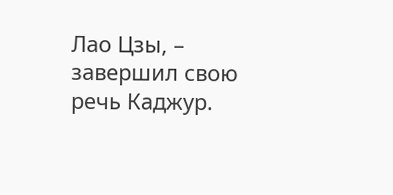Лао Цзы, – завершил свою речь Каджур.